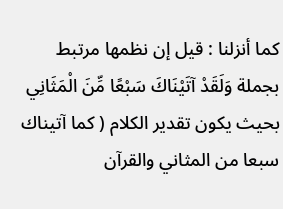كما أنزلنا : قيل إن نظمها مرتبط بجملة وَلَقَدْ آتَيْنَاكَ سَبْعًا مِّنَ الْمَثَانِي بحيث يكون تقدير الكلام ( كما آتيناك سبعا من المثاني والقرآن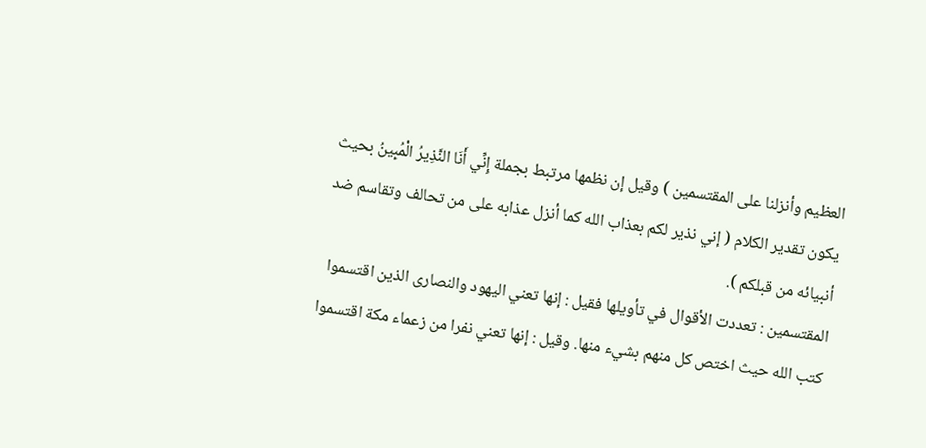العظيم وأنزلنا على المقتسمين ) وقيل إن نظمها مرتبط بجملة إِنِّي أَنَا النَّذِيرُ الْمُبِينُ بحيث يكون تقدير الكلام ( إني نذير لكم بعذاب الله كما أنزل عذابه على من تحالف وتقاسم ضد أنبيائه من قبلكم ).
المقتسمين : تعددت الأقوال في تأويلها فقيل : إنها تعني اليهود والنصارى الذين اقتسموا كتب الله حيث اختص كل منهم بشيء منها. وقيل : إنها تعني نفرا من زعماء مكة اقتسموا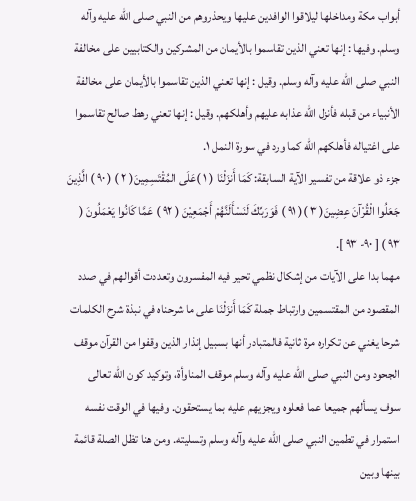أبواب مكة ومداخلها ليلاقوا الوافدين عليها ويحذروهم من النبي صلى الله عليه وآله وسلم. وفيها : إنها تعني الذين تقاسموا بالأيمان من المشركين والكتابيين على مخالفة النبي صلى الله عليه وآله وسلم. وقيل : إنها تعني الذين تقاسموا بالأيمان على مخالفة الأنبياء من قبله فأنزل الله عذابه عليهم وأهلكهم. وقيل : إنها تعني رهط صالح تقاسموا على اغتياله فأهلكهم الله كما ورد في سورة النمل ١.
جزء ذو علاقة من تفسير الآية السابقة: كَمَا أَنزَلْنَا ( ١ )عَلَى المُقْتَسِمِينَ( ٢ ) ( ٩٠ ) الَّذِينَ جَعَلُوا الْقُرْآنَ عِضِينَ( ٣ )( ٩١ ) فَوَرَبِّكَ لَنَسْأَلَنَّهُمْ أَجْمَعِيْنَ ( ٩٢ ) عَمَّا كَانُوا يَعْمَلُونَ ( ٩٣ ) [ ٩٠- ٩٣ ].
مهما بدا على الآيات من إشكال نظمي تحير فيه المفسرون وتعددت أقوالهم في صدد المقصود من المقتسمين وارتباط جملة كَمَا أَنزَلْنَا على ما شرحناه في نبذة شرح الكلمات شرحا يغني عن تكراره مرة ثانية فالمتبادر أنها بسبيل إنذار الذين وقفوا من القرآن موقف الجحود ومن النبي صلى الله عليه وآله وسلم موقف المناوأة، وتوكيد كون الله تعالى سوف يسألهم جميعا عما فعلوه ويجزيهم عليه بما يستحقون. وفيها في الوقت نفسه استمرار في تطمين النبي صلى الله عليه وآله وسلم وتسليته. ومن هنا تظل الصلة قائمة بينها وبين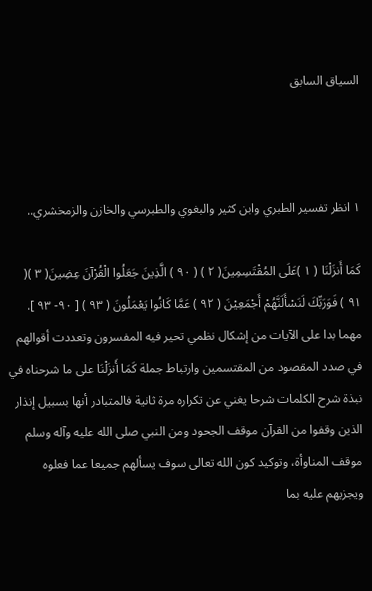السياق السابق



١ انظر تفسير الطبري وابن كثير والبغوي والطبرسي والخازن والزمخشري..

كَمَا أَنزَلْنَا ( ١ )عَلَى المُقْتَسِمِينَ( ٢ ) ( ٩٠ ) الَّذِينَ جَعَلُوا الْقُرْآنَ عِضِينَ( ٣ )( ٩١ ) فَوَرَبِّكَ لَنَسْأَلَنَّهُمْ أَجْمَعِيْنَ ( ٩٢ ) عَمَّا كَانُوا يَعْمَلُونَ ( ٩٣ ) [ ٩٠- ٩٣ ].
مهما بدا على الآيات من إشكال نظمي تحير فيه المفسرون وتعددت أقوالهم في صدد المقصود من المقتسمين وارتباط جملة كَمَا أَنزَلْنَا على ما شرحناه في نبذة شرح الكلمات شرحا يغني عن تكراره مرة ثانية فالمتبادر أنها بسبيل إنذار الذين وقفوا من القرآن موقف الجحود ومن النبي صلى الله عليه وآله وسلم موقف المناوأة، وتوكيد كون الله تعالى سوف يسألهم جميعا عما فعلوه ويجزيهم عليه بما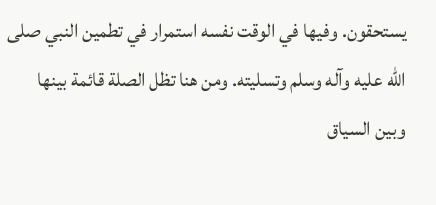يستحقون. وفيها في الوقت نفسه استمرار في تطمين النبي صلى الله عليه وآله وسلم وتسليته. ومن هنا تظل الصلة قائمة بينها وبين السياق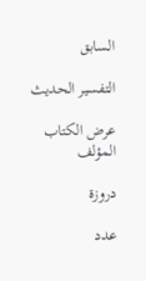السابق

التفسير الحديث

عرض الكتاب
المؤلف

دروزة

عدد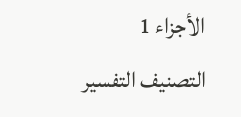الأجزاء 1
التصنيف التفسير